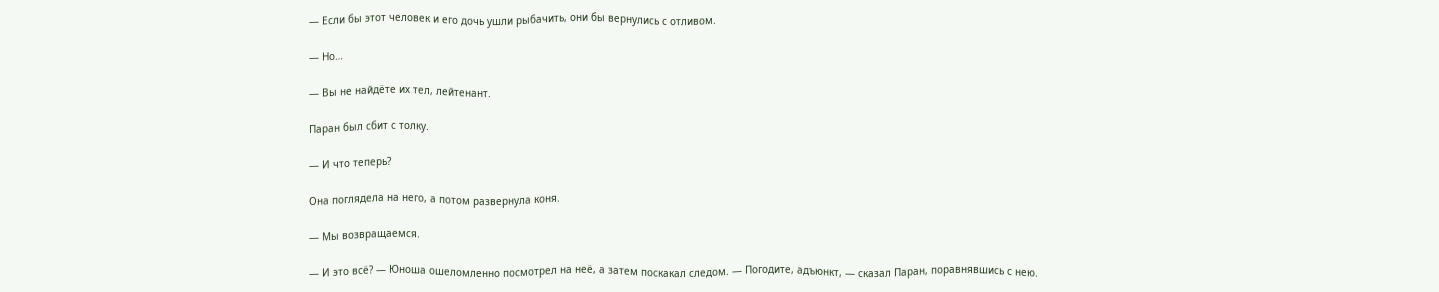— Если бы этот человек и его дочь ушли рыбачить, они бы вернулись с отливом.

— Но…

— Вы не найдёте их тел, лейтенант.

Паран был сбит с толку.

— И что теперь?

Она поглядела на него, а потом развернула коня.

— Мы возвращаемся.

— И это всё? — Юноша ошеломленно посмотрел на неё, а затем поскакал следом. — Погодите, адъюнкт, — сказал Паран, поравнявшись с нею.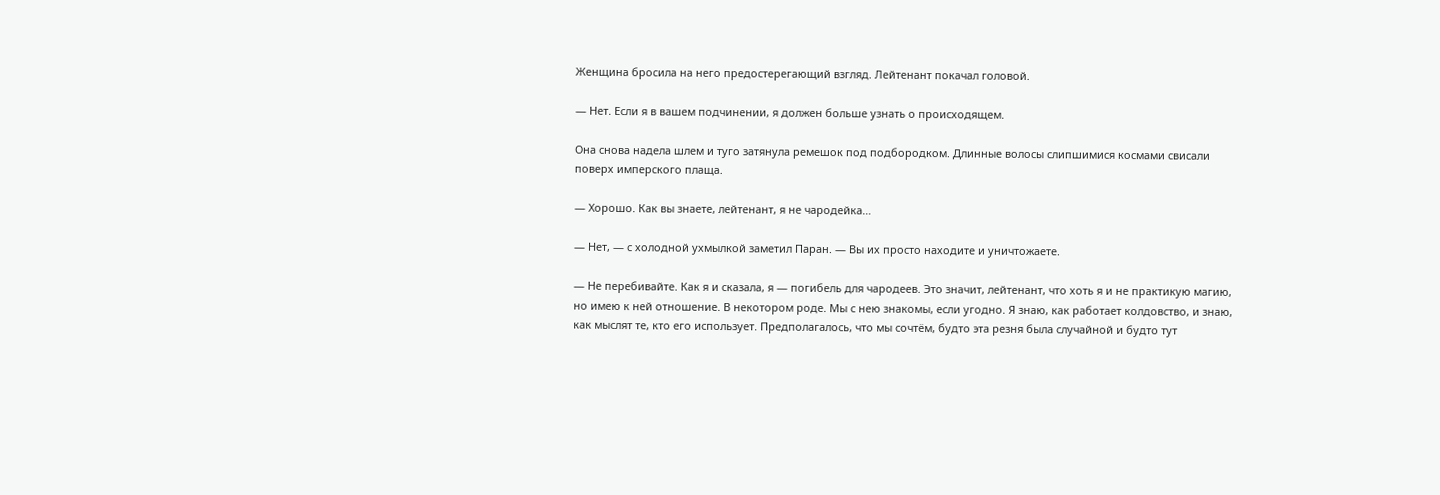Женщина бросила на него предостерегающий взгляд. Лейтенант покачал головой.

— Нет. Если я в вашем подчинении, я должен больше узнать о происходящем.

Она снова надела шлем и туго затянула ремешок под подбородком. Длинные волосы слипшимися космами свисали поверх имперского плаща.

— Хорошо. Как вы знаете, лейтенант, я не чародейка…

— Нет, — с холодной ухмылкой заметил Паран. — Вы их просто находите и уничтожаете.

— Не перебивайте. Как я и сказала, я — погибель для чародеев. Это значит, лейтенант, что хоть я и не практикую магию, но имею к ней отношение. В некотором роде. Мы с нею знакомы, если угодно. Я знаю, как работает колдовство, и знаю, как мыслят те, кто его использует. Предполагалось, что мы сочтём, будто эта резня была случайной и будто тут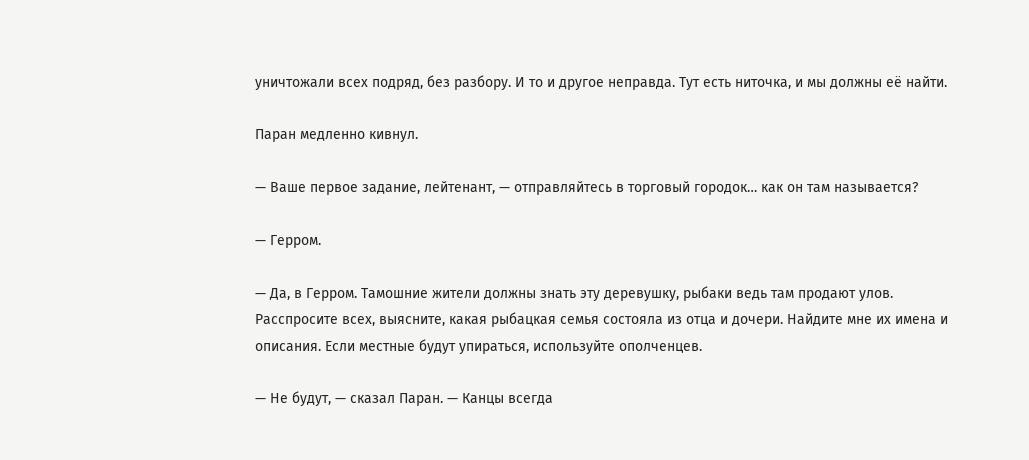уничтожали всех подряд, без разбору. И то и другое неправда. Тут есть ниточка, и мы должны её найти.

Паран медленно кивнул.

— Ваше первое задание, лейтенант, — отправляйтесь в торговый городок… как он там называется?

— Герром.

— Да, в Герром. Тамошние жители должны знать эту деревушку, рыбаки ведь там продают улов. Расспросите всех, выясните, какая рыбацкая семья состояла из отца и дочери. Найдите мне их имена и описания. Если местные будут упираться, используйте ополченцев.

— Не будут, — сказал Паран. — Канцы всегда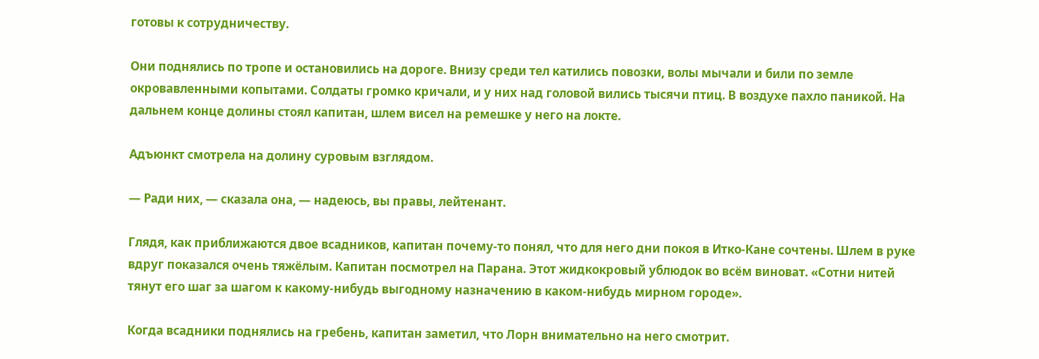готовы к сотрудничеству.

Они поднялись по тропе и остановились на дороге. Внизу среди тел катились повозки, волы мычали и били по земле окровавленными копытами. Солдаты громко кричали, и у них над головой вились тысячи птиц. В воздухе пахло паникой. На дальнем конце долины стоял капитан, шлем висел на ремешке у него на локте.

Адъюнкт смотрела на долину суровым взглядом.

— Ради них, — сказала она, — надеюсь, вы правы, лейтенант.

Глядя, как приближаются двое всадников, капитан почему-то понял, что для него дни покоя в Итко-Кане сочтены. Шлем в руке вдруг показался очень тяжёлым. Капитан посмотрел на Парана. Этот жидкокровый ублюдок во всём виноват. «Сотни нитей тянут его шаг за шагом к какому-нибудь выгодному назначению в каком-нибудь мирном городе».

Когда всадники поднялись на гребень, капитан заметил, что Лорн внимательно на него смотрит.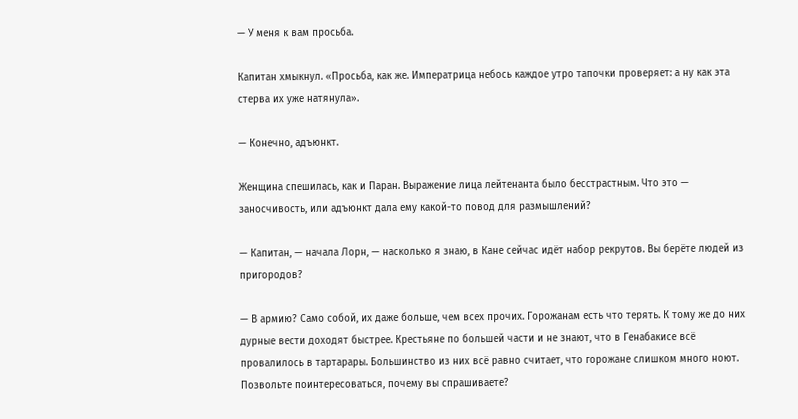— У меня к вам просьба.

Капитан хмыкнул. «Просьба, как же. Императрица небось каждое утро тапочки проверяет: а ну как эта стерва их уже натянула».

— Конечно, адъюнкт.

Женщина спешилась, как и Паран. Выражение лица лейтенанта было бесстрастным. Что это — заносчивость, или адъюнкт дала ему какой-то повод для размышлений?

— Капитан, — начала Лорн, — насколько я знаю, в Кане сейчас идёт набор рекрутов. Вы берёте людей из пригородов?

— В армию? Само собой, их даже больше, чем всех прочих. Горожанам есть что терять. К тому же до них дурные вести доходят быстрее. Крестьяне по большей части и не знают, что в Генабакисе всё провалилось в тартарары. Большинство из них всё равно считает, что горожане слишком много ноют. Позвольте поинтересоваться, почему вы спрашиваете?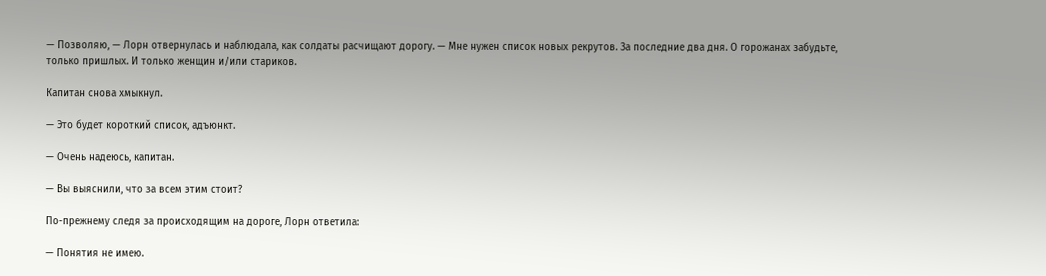— Позволяю, — Лорн отвернулась и наблюдала, как солдаты расчищают дорогу. — Мне нужен список новых рекрутов. За последние два дня. О горожанах забудьте, только пришлых. И только женщин и/или стариков.

Капитан снова хмыкнул.

— Это будет короткий список, адъюнкт.

— Очень надеюсь, капитан.

— Вы выяснили, что за всем этим стоит?

По-прежнему следя за происходящим на дороге, Лорн ответила:

— Понятия не имею.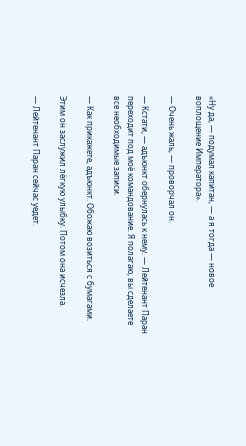«Ну да, — подумал капитан, — а я тогда — новое воплощение Императора».

— Очень жаль, — проворчал он.

— Кстати, — адъюнкт обернулась к нему. — Лейтенант Паран переходит под моё командование. Я полагаю, вы сделаете все необходимые записи.

— Как прикажете, адъюнкт. Обожаю возиться с бумагами.

Этим он заслужил лёгкую улыбку. Потом она исчезла.

— Лейтенант Паран сейчас уедет.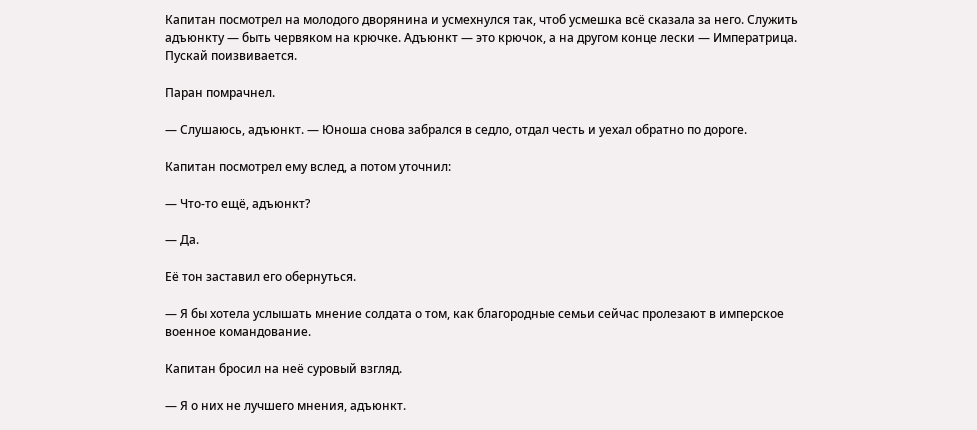Капитан посмотрел на молодого дворянина и усмехнулся так, чтоб усмешка всё сказала за него. Служить адъюнкту — быть червяком на крючке. Адъюнкт — это крючок, а на другом конце лески — Императрица. Пускай поизвивается.

Паран помрачнел.

— Слушаюсь, адъюнкт. — Юноша снова забрался в седло, отдал честь и уехал обратно по дороге.

Капитан посмотрел ему вслед, а потом уточнил:

— Что-то ещё, адъюнкт?

— Да.

Её тон заставил его обернуться.

— Я бы хотела услышать мнение солдата о том, как благородные семьи сейчас пролезают в имперское военное командование.

Капитан бросил на неё суровый взгляд.

— Я о них не лучшего мнения, адъюнкт.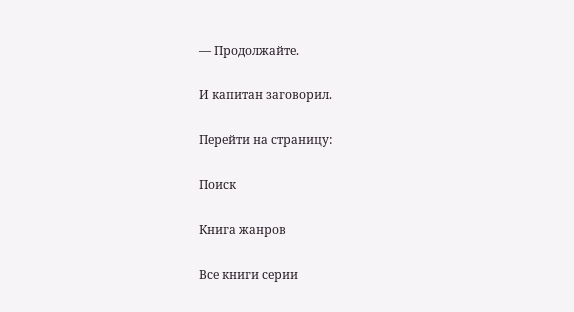— Продолжайте.

И капитан заговорил.

Перейти на страницу:

Поиск

Книга жанров

Все книги серии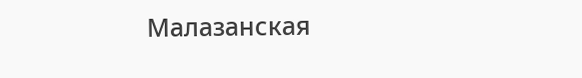Малазанская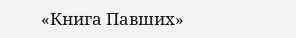«Книга Павших»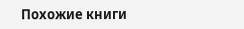Похожие книги